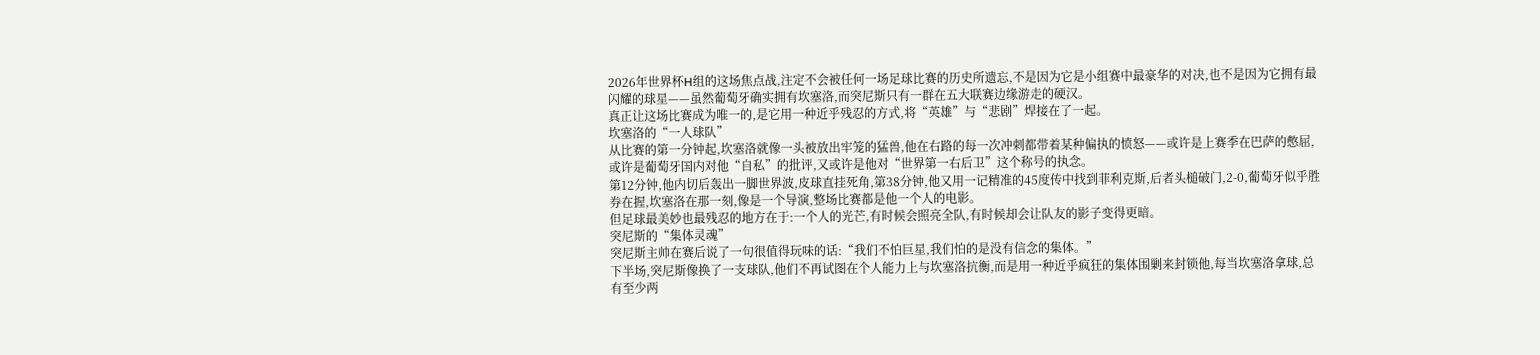2026年世界杯H组的这场焦点战,注定不会被任何一场足球比赛的历史所遗忘,不是因为它是小组赛中最豪华的对决,也不是因为它拥有最闪耀的球星——虽然葡萄牙确实拥有坎塞洛,而突尼斯只有一群在五大联赛边缘游走的硬汉。
真正让这场比赛成为唯一的,是它用一种近乎残忍的方式,将“英雄”与“悲剧”焊接在了一起。
坎塞洛的“一人球队”
从比赛的第一分钟起,坎塞洛就像一头被放出牢笼的猛兽,他在右路的每一次冲刺都带着某种偏执的愤怒——或许是上赛季在巴萨的憋屈,或许是葡萄牙国内对他“自私”的批评,又或许是他对“世界第一右后卫”这个称号的执念。
第12分钟,他内切后轰出一脚世界波,皮球直挂死角,第38分钟,他又用一记精准的45度传中找到菲利克斯,后者头槌破门,2-0,葡萄牙似乎胜券在握,坎塞洛在那一刻,像是一个导演,整场比赛都是他一个人的电影。
但足球最美妙也最残忍的地方在于:一个人的光芒,有时候会照亮全队,有时候却会让队友的影子变得更暗。
突尼斯的“集体灵魂”
突尼斯主帅在赛后说了一句很值得玩味的话:“我们不怕巨星,我们怕的是没有信念的集体。”
下半场,突尼斯像换了一支球队,他们不再试图在个人能力上与坎塞洛抗衡,而是用一种近乎疯狂的集体围剿来封锁他,每当坎塞洛拿球,总有至少两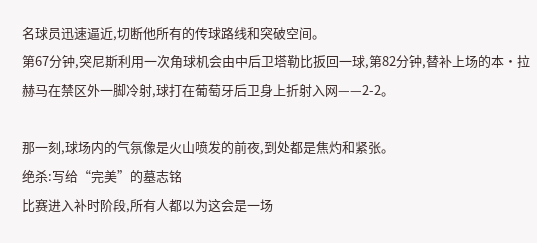名球员迅速逼近,切断他所有的传球路线和突破空间。
第67分钟,突尼斯利用一次角球机会由中后卫塔勒比扳回一球,第82分钟,替补上场的本·拉赫马在禁区外一脚冷射,球打在葡萄牙后卫身上折射入网——2-2。

那一刻,球场内的气氛像是火山喷发的前夜,到处都是焦灼和紧张。
绝杀:写给“完美”的墓志铭
比赛进入补时阶段,所有人都以为这会是一场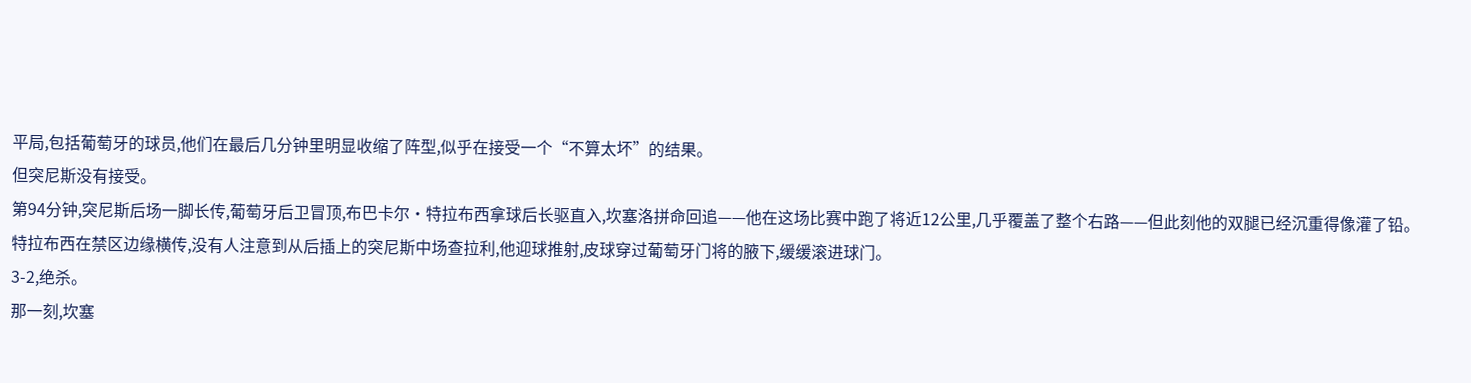平局,包括葡萄牙的球员,他们在最后几分钟里明显收缩了阵型,似乎在接受一个“不算太坏”的结果。
但突尼斯没有接受。
第94分钟,突尼斯后场一脚长传,葡萄牙后卫冒顶,布巴卡尔·特拉布西拿球后长驱直入,坎塞洛拼命回追——他在这场比赛中跑了将近12公里,几乎覆盖了整个右路——但此刻他的双腿已经沉重得像灌了铅。
特拉布西在禁区边缘横传,没有人注意到从后插上的突尼斯中场查拉利,他迎球推射,皮球穿过葡萄牙门将的腋下,缓缓滚进球门。
3-2,绝杀。
那一刻,坎塞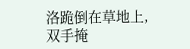洛跪倒在草地上,双手掩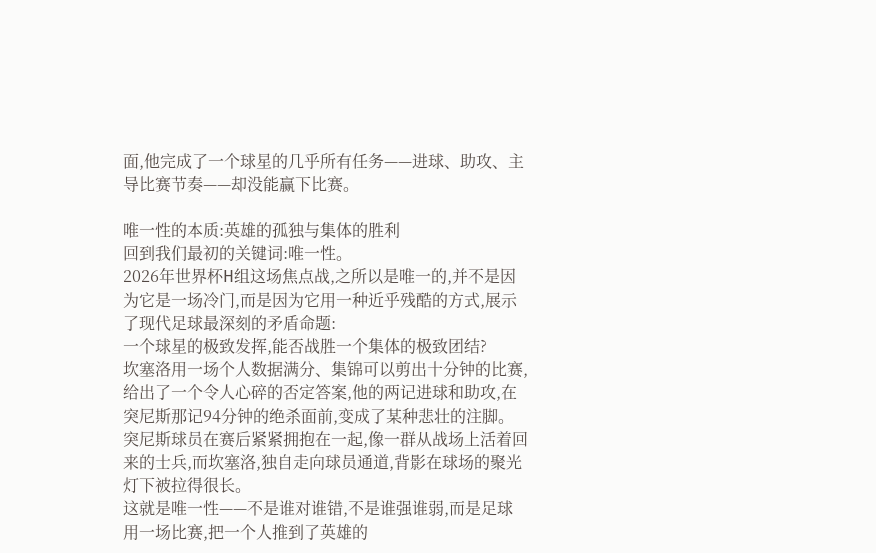面,他完成了一个球星的几乎所有任务——进球、助攻、主导比赛节奏——却没能赢下比赛。

唯一性的本质:英雄的孤独与集体的胜利
回到我们最初的关键词:唯一性。
2026年世界杯H组这场焦点战,之所以是唯一的,并不是因为它是一场冷门,而是因为它用一种近乎残酷的方式,展示了现代足球最深刻的矛盾命题:
一个球星的极致发挥,能否战胜一个集体的极致团结?
坎塞洛用一场个人数据满分、集锦可以剪出十分钟的比赛,给出了一个令人心碎的否定答案,他的两记进球和助攻,在突尼斯那记94分钟的绝杀面前,变成了某种悲壮的注脚。
突尼斯球员在赛后紧紧拥抱在一起,像一群从战场上活着回来的士兵,而坎塞洛,独自走向球员通道,背影在球场的聚光灯下被拉得很长。
这就是唯一性——不是谁对谁错,不是谁强谁弱,而是足球用一场比赛,把一个人推到了英雄的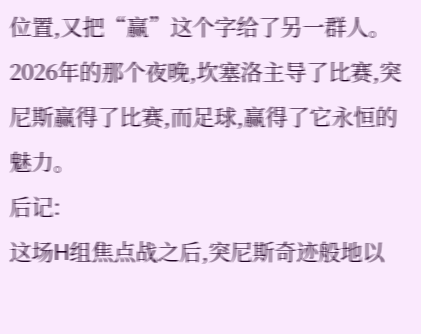位置,又把“赢”这个字给了另一群人。
2026年的那个夜晚,坎塞洛主导了比赛,突尼斯赢得了比赛,而足球,赢得了它永恒的魅力。
后记:
这场H组焦点战之后,突尼斯奇迹般地以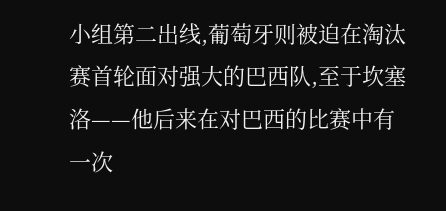小组第二出线,葡萄牙则被迫在淘汰赛首轮面对强大的巴西队,至于坎塞洛——他后来在对巴西的比赛中有一次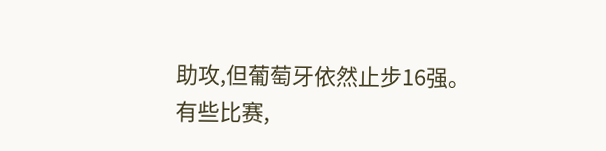助攻,但葡萄牙依然止步16强。
有些比赛,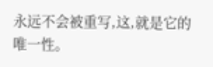永远不会被重写,这,就是它的唯一性。